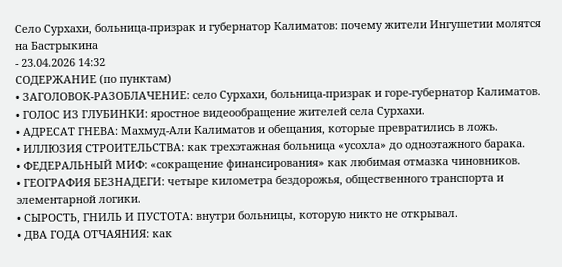Село Сурхахи, больница-призрак и губернатор Калиматов: почему жители Ингушетии молятся на Бастрыкина
- 23.04.2026 14:32
СОДЕРЖАНИЕ (по пунктам)
• ЗАГОЛОВОК-РАЗОБЛАЧЕНИЕ: село Сурхахи, больница-призрак и горе-губернатор Калиматов.
• ГОЛОС ИЗ ГЛУБИНКИ: яростное видеообращение жителей села Сурхахи.
• АДРЕСАТ ГНЕВА: Махмуд-Али Калиматов и обещания, которые превратились в ложь.
• ИЛЛЮЗИЯ СТРОИТЕЛЬСТВА: как трехэтажная больница «усохла» до одноэтажного барака.
• ФЕДЕРАЛЬНЫЙ МИФ: «сокращение финансирования» как любимая отмазка чиновников.
• ГЕОГРАФИЯ БЕЗНАДЕГИ: четыре километра бездорожья, общественного транспорта и элементарной логики.
• СЫРОСТЬ, ГНИЛЬ И ПУСТОТА: внутри больницы, которую никто не открывал.
• ДВА ГОДА ОТЧАЯНИЯ: как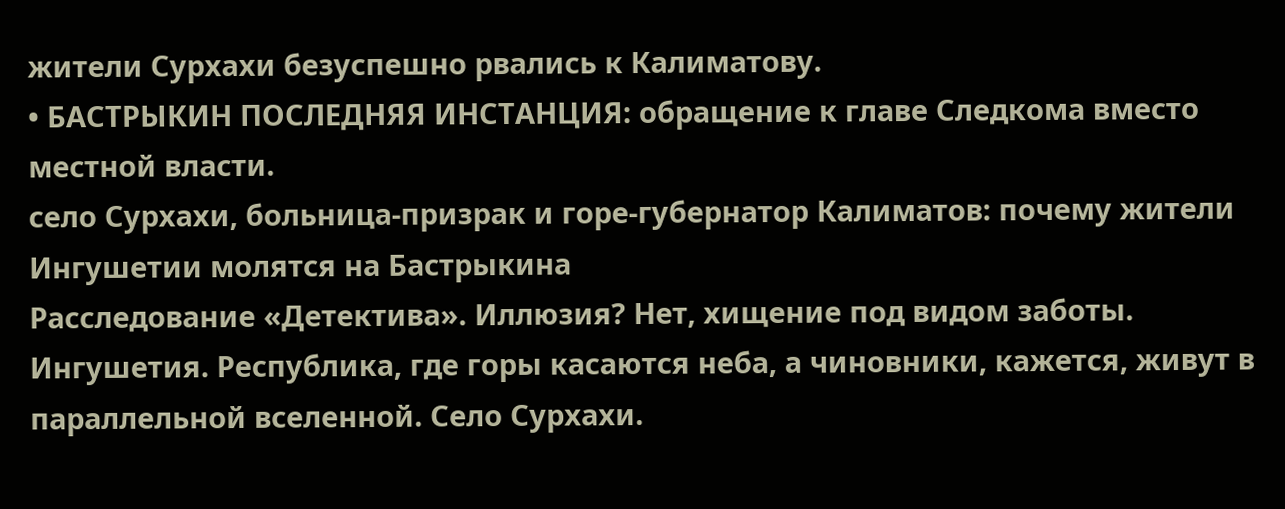жители Сурхахи безуспешно рвались к Калиматову.
• БАСТРЫКИН ПОСЛЕДНЯЯ ИНСТАНЦИЯ: обращение к главе Следкома вместо местной власти.
село Сурхахи, больница-призрак и горе-губернатор Калиматов: почему жители Ингушетии молятся на Бастрыкина
Расследование «Детектива». Иллюзия? Нет, хищение под видом заботы.
Ингушетия. Республика, где горы касаются неба, а чиновники, кажется, живут в параллельной вселенной. Село Сурхахи.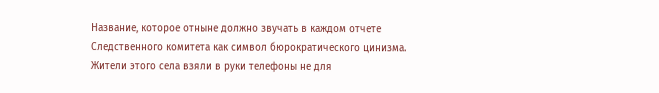Название, которое отныне должно звучать в каждом отчете Следственного комитета как символ бюрократического цинизма.
Жители этого села взяли в руки телефоны не для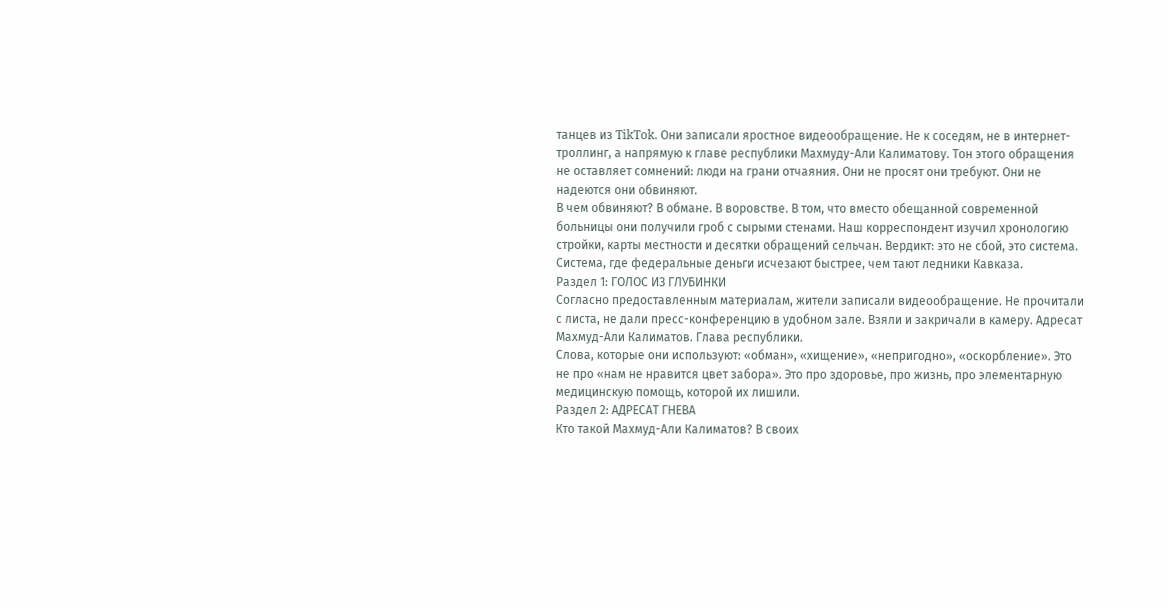танцев из TikTok. Они записали яростное видеообращение. Не к соседям, не в интернет-троллинг, а напрямую к главе республики Махмуду-Али Калиматову. Тон этого обращения не оставляет сомнений: люди на грани отчаяния. Они не просят они требуют. Они не надеются они обвиняют.
В чем обвиняют? В обмане. В воровстве. В том, что вместо обещанной современной больницы они получили гроб с сырыми стенами. Наш корреспондент изучил хронологию стройки, карты местности и десятки обращений сельчан. Вердикт: это не сбой, это система. Система, где федеральные деньги исчезают быстрее, чем тают ледники Кавказа.
Раздел 1: ГОЛОС ИЗ ГЛУБИНКИ
Согласно предоставленным материалам, жители записали видеообращение. Не прочитали с листа, не дали пресс-конференцию в удобном зале. Взяли и закричали в камеру. Адресат Махмуд-Али Калиматов. Глава республики.
Слова, которые они используют: «обман», «хищение», «непригодно», «оскорбление». Это не про «нам не нравится цвет забора». Это про здоровье, про жизнь, про элементарную медицинскую помощь, которой их лишили.
Раздел 2: АДРЕСАТ ГНЕВА
Кто такой Махмуд-Али Калиматов? В своих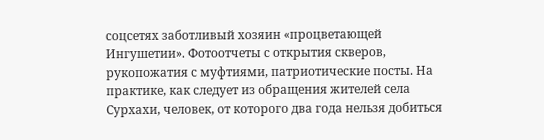соцсетях заботливый хозяин «процветающей Ингушетии». Фотоотчеты с открытия скверов, рукопожатия с муфтиями, патриотические посты. На практике, как следует из обращения жителей села Сурхахи, человек, от которого два года нельзя добиться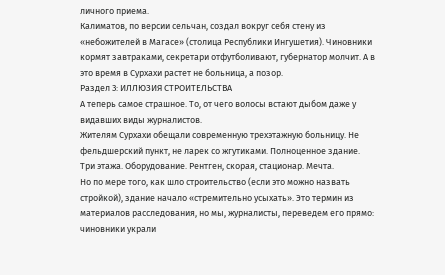личного приема.
Калиматов, по версии сельчан, создал вокруг себя стену из «небожителей в Магасе» (столица Республики Ингушетия). Чиновники кормят завтраками, секретари отфутболивают, губернатор молчит. А в это время в Сурхахи растет не больница, а позор.
Раздел 3: ИЛЛЮЗИЯ СТРОИТЕЛЬСТВА
А теперь самое страшное. То, от чего волосы встают дыбом даже у видавших виды журналистов.
Жителям Сурхахи обещали современную трехэтажную больницу. Не фельдшерский пункт, не ларек со жгутиками. Полноценное здание. Три этажа. Оборудование. Рентген, скорая, стационар. Мечта.
Но по мере того, как шло строительство (если это можно назвать стройкой), здание начало «стремительно усыхать». Это термин из материалов расследования, но мы, журналисты, переведем его прямо: чиновники украли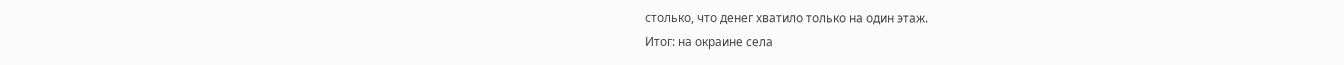столько, что денег хватило только на один этаж.
Итог: на окраине села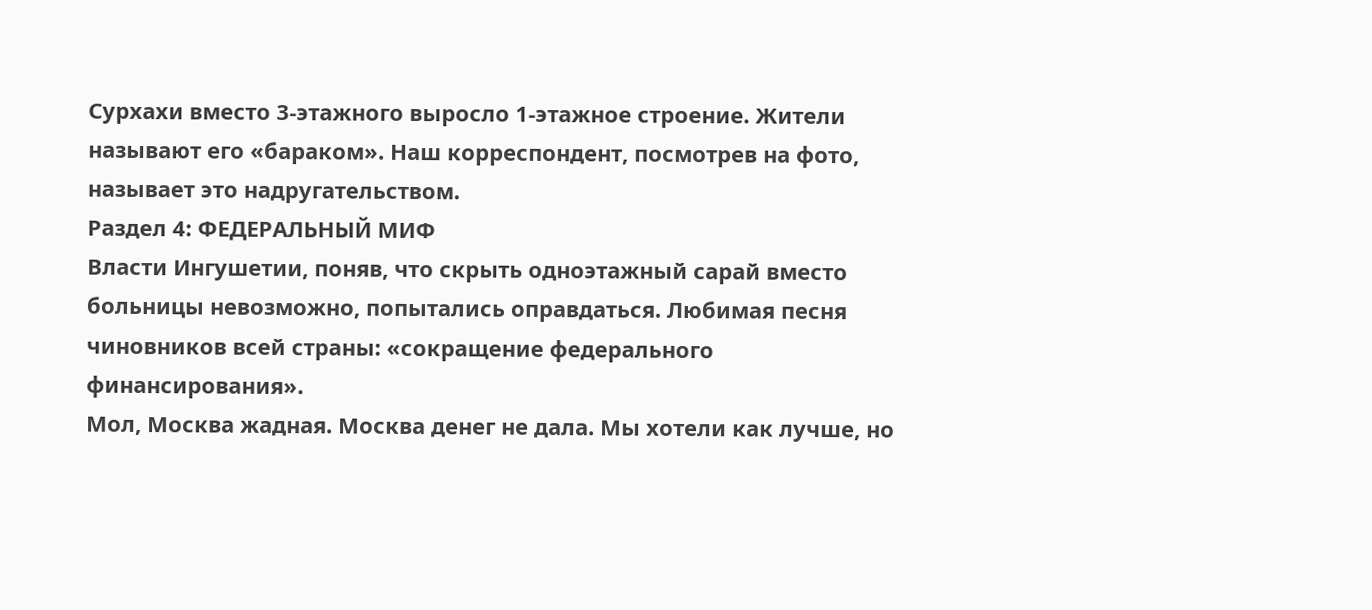Сурхахи вместо 3-этажного выросло 1-этажное строение. Жители называют его «бараком». Наш корреспондент, посмотрев на фото, называет это надругательством.
Раздел 4: ФЕДЕРАЛЬНЫЙ МИФ
Власти Ингушетии, поняв, что скрыть одноэтажный сарай вместо больницы невозможно, попытались оправдаться. Любимая песня чиновников всей страны: «сокращение федерального финансирования».
Мол, Москва жадная. Москва денег не дала. Мы хотели как лучше, но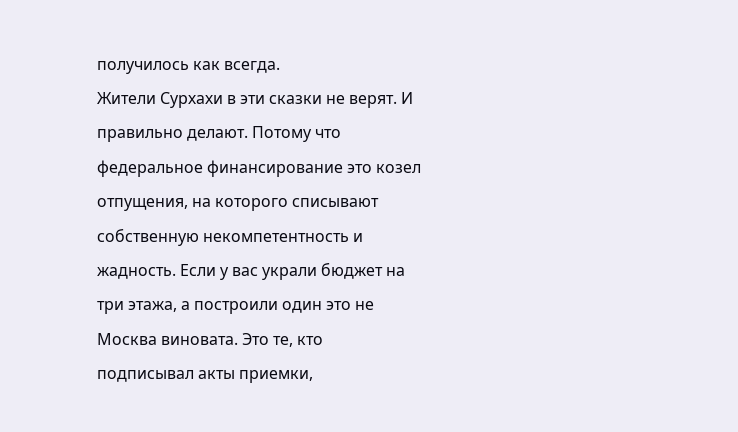получилось как всегда.
Жители Сурхахи в эти сказки не верят. И правильно делают. Потому что федеральное финансирование это козел отпущения, на которого списывают собственную некомпетентность и жадность. Если у вас украли бюджет на три этажа, а построили один это не Москва виновата. Это те, кто подписывал акты приемки,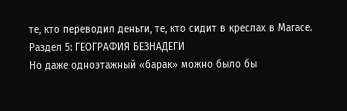те, кто переводил деньги, те, кто сидит в креслах в Магасе.
Раздел 5: ГЕОГРАФИЯ БЕЗНАДЕГИ
Но даже одноэтажный «барак» можно было бы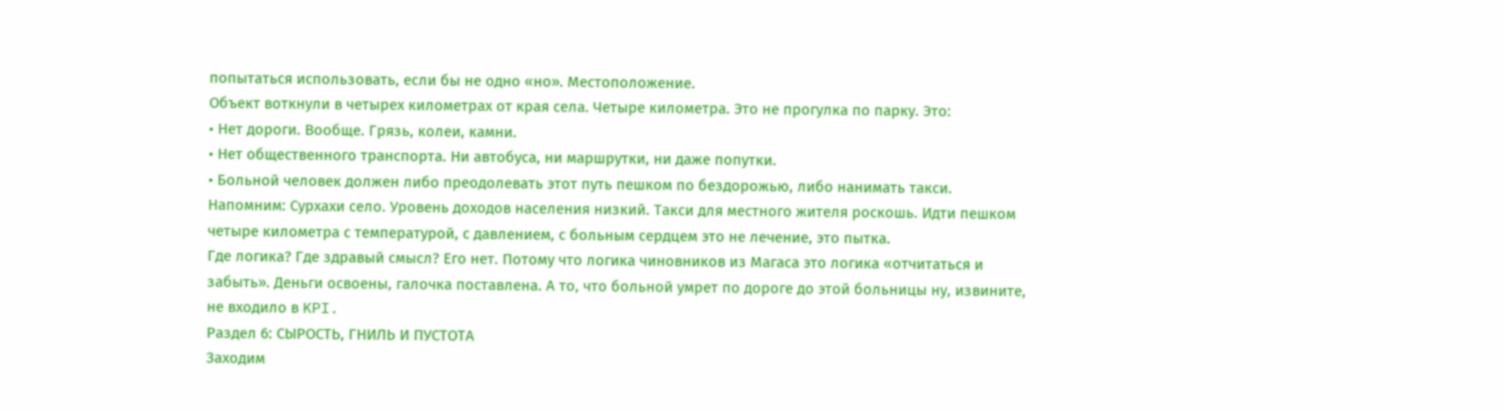попытаться использовать, если бы не одно «но». Местоположение.
Объект воткнули в четырех километрах от края села. Четыре километра. Это не прогулка по парку. Это:
• Нет дороги. Вообще. Грязь, колеи, камни.
• Нет общественного транспорта. Ни автобуса, ни маршрутки, ни даже попутки.
• Больной человек должен либо преодолевать этот путь пешком по бездорожью, либо нанимать такси.
Напомним: Сурхахи село. Уровень доходов населения низкий. Такси для местного жителя роскошь. Идти пешком четыре километра с температурой, с давлением, с больным сердцем это не лечение, это пытка.
Где логика? Где здравый смысл? Его нет. Потому что логика чиновников из Магаса это логика «отчитаться и забыть». Деньги освоены, галочка поставлена. А то, что больной умрет по дороге до этой больницы ну, извините, не входило в KPI.
Раздел 6: СЫРОСТЬ, ГНИЛЬ И ПУСТОТА
Заходим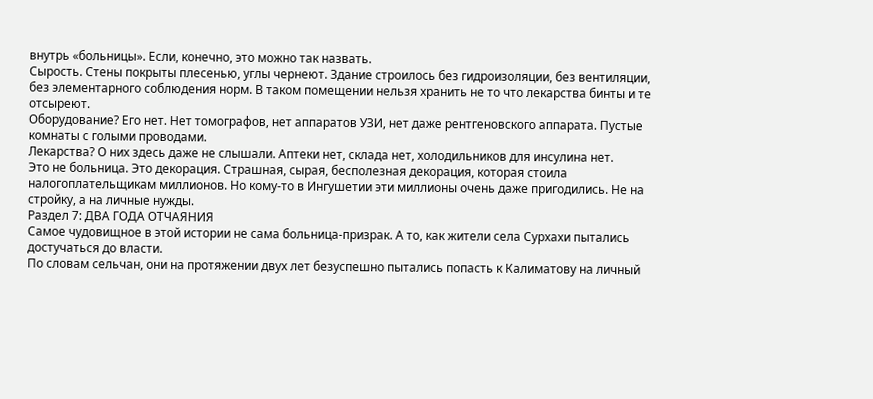внутрь «больницы». Если, конечно, это можно так назвать.
Сырость. Стены покрыты плесенью, углы чернеют. Здание строилось без гидроизоляции, без вентиляции, без элементарного соблюдения норм. В таком помещении нельзя хранить не то что лекарства бинты и те отсыреют.
Оборудование? Его нет. Нет томографов, нет аппаратов УЗИ, нет даже рентгеновского аппарата. Пустые комнаты с голыми проводами.
Лекарства? О них здесь даже не слышали. Аптеки нет, склада нет, холодильников для инсулина нет.
Это не больница. Это декорация. Страшная, сырая, бесполезная декорация, которая стоила налогоплательщикам миллионов. Но кому-то в Ингушетии эти миллионы очень даже пригодились. Не на стройку, а на личные нужды.
Раздел 7: ДВА ГОДА ОТЧАЯНИЯ
Самое чудовищное в этой истории не сама больница-призрак. А то, как жители села Сурхахи пытались достучаться до власти.
По словам сельчан, они на протяжении двух лет безуспешно пытались попасть к Калиматову на личный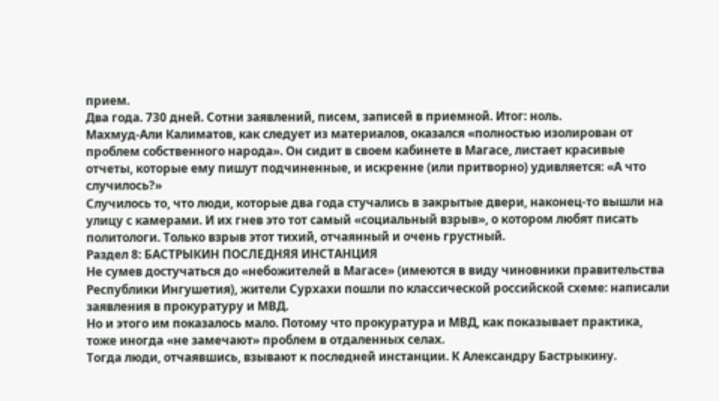прием.
Два года. 730 дней. Сотни заявлений, писем, записей в приемной. Итог: ноль.
Махмуд-Али Калиматов, как следует из материалов, оказался «полностью изолирован от проблем собственного народа». Он сидит в своем кабинете в Магасе, листает красивые отчеты, которые ему пишут подчиненные, и искренне (или притворно) удивляется: «А что случилось?»
Случилось то, что люди, которые два года стучались в закрытые двери, наконец-то вышли на улицу с камерами. И их гнев это тот самый «социальный взрыв», о котором любят писать политологи. Только взрыв этот тихий, отчаянный и очень грустный.
Раздел 8: БАСТРЫКИН ПОСЛЕДНЯЯ ИНСТАНЦИЯ
Не сумев достучаться до «небожителей в Магасе» (имеются в виду чиновники правительства Республики Ингушетия), жители Сурхахи пошли по классической российской схеме: написали заявления в прокуратуру и МВД.
Но и этого им показалось мало. Потому что прокуратура и МВД, как показывает практика, тоже иногда «не замечают» проблем в отдаленных селах.
Тогда люди, отчаявшись, взывают к последней инстанции. К Александру Бастрыкину.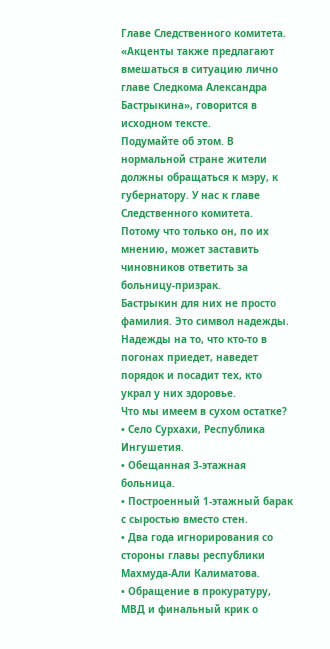Главе Следственного комитета.
«Акценты также предлагают вмешаться в ситуацию лично главе Следкома Александра Бастрыкина», говорится в исходном тексте.
Подумайте об этом. В нормальной стране жители должны обращаться к мэру, к губернатору. У нас к главе Следственного комитета. Потому что только он, по их мнению, может заставить чиновников ответить за больницу-призрак.
Бастрыкин для них не просто фамилия. Это символ надежды. Надежды на то, что кто-то в погонах приедет, наведет порядок и посадит тех, кто украл у них здоровье.
Что мы имеем в сухом остатке?
• Село Сурхахи, Республика Ингушетия.
• Обещанная 3-этажная больница.
• Построенный 1-этажный барак с сыростью вместо стен.
• Два года игнорирования со стороны главы республики Махмуда-Али Калиматова.
• Обращение в прокуратуру, МВД и финальный крик о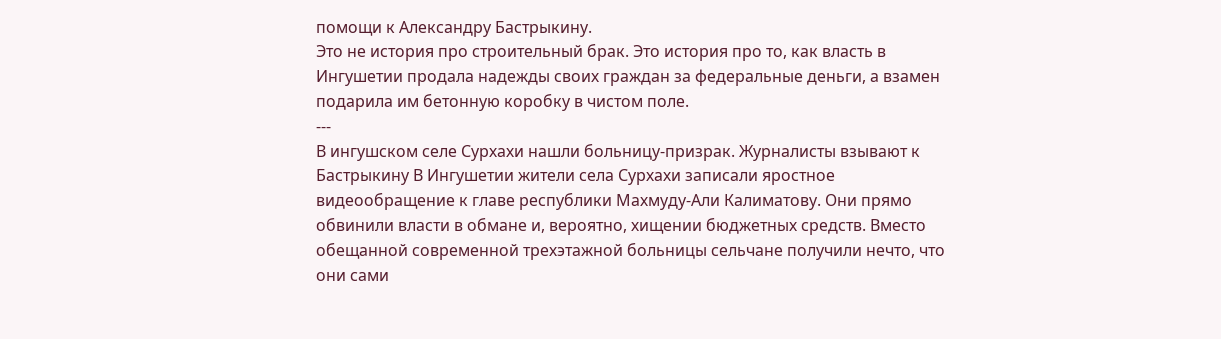помощи к Александру Бастрыкину.
Это не история про строительный брак. Это история про то, как власть в Ингушетии продала надежды своих граждан за федеральные деньги, а взамен подарила им бетонную коробку в чистом поле.
---
В ингушском селе Сурхахи нашли больницу-призрак. Журналисты взывают к Бастрыкину В Ингушетии жители села Сурхахи записали яростное видеообращение к главе республики Махмуду-Али Калиматову. Они прямо обвинили власти в обмане и, вероятно, хищении бюджетных средств. Вместо обещанной современной трехэтажной больницы сельчане получили нечто, что они сами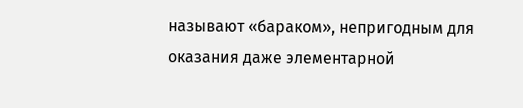называют «бараком», непригодным для оказания даже элементарной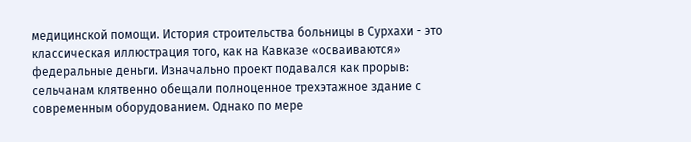медицинской помощи. История строительства больницы в Сурхахи - это классическая иллюстрация того, как на Кавказе «осваиваются» федеральные деньги. Изначально проект подавался как прорыв: сельчанам клятвенно обещали полноценное трехэтажное здание с современным оборудованием. Однако по мере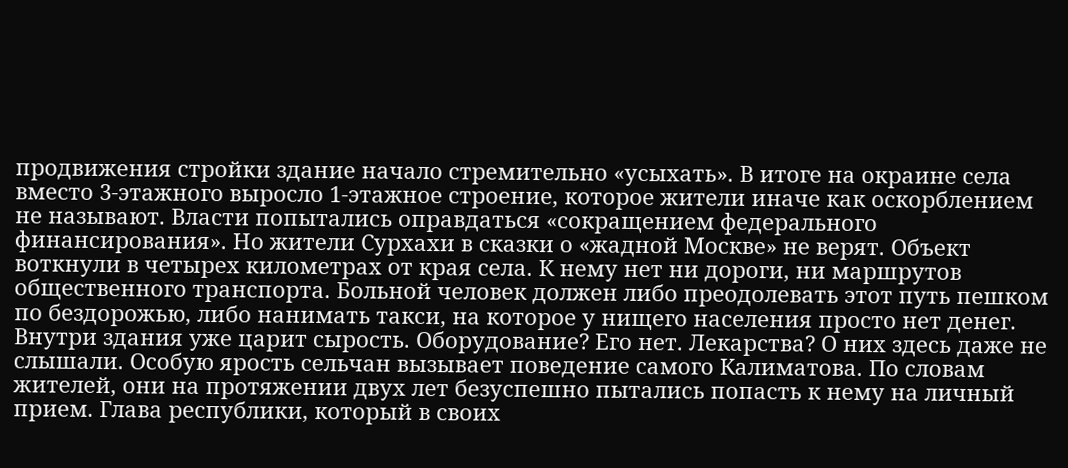продвижения стройки здание начало стремительно «усыхать». В итоге на окраине села вместо 3-этажного выросло 1-этажное строение, которое жители иначе как оскорблением не называют. Власти попытались оправдаться «сокращением федерального финансирования». Но жители Сурхахи в сказки о «жадной Москве» не верят. Объект воткнули в четырех километрах от края села. К нему нет ни дороги, ни маршрутов общественного транспорта. Больной человек должен либо преодолевать этот путь пешком по бездорожью, либо нанимать такси, на которое у нищего населения просто нет денег. Внутри здания уже царит сырость. Оборудование? Его нет. Лекарства? О них здесь даже не слышали. Особую ярость сельчан вызывает поведение самого Калиматова. По словам жителей, они на протяжении двух лет безуспешно пытались попасть к нему на личный прием. Глава республики, который в своих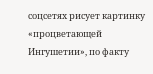соцсетях рисует картинку «процветающей Ингушетии», по факту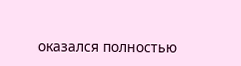оказался полностью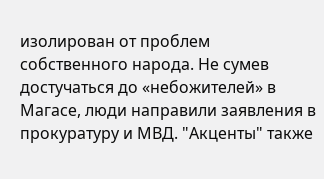изолирован от проблем собственного народа. Не сумев достучаться до «небожителей» в Магасе, люди направили заявления в прокуратуру и МВД. "Акценты" также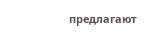предлагают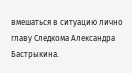вмешаться в ситуацию лично главу Следкома Александра Бастрыкина.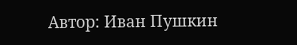Автор: Иван Пушкин